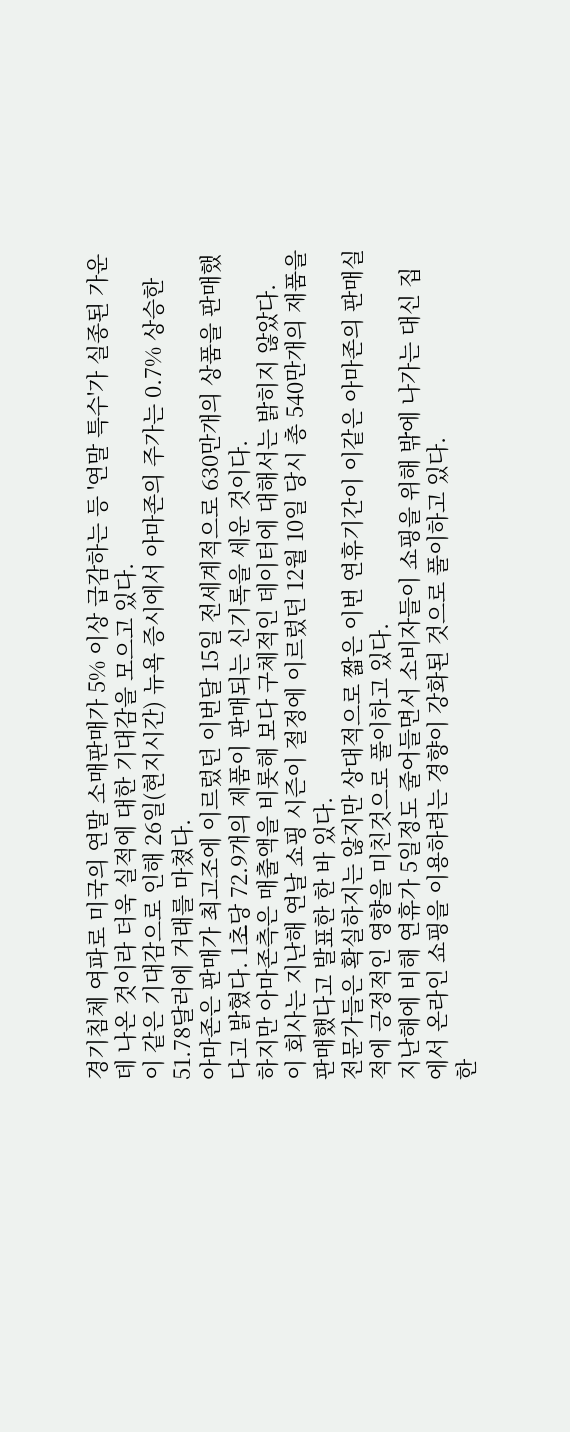경기침체 여파로 미국의 연말 소매판매가 5% 이상 급감하는 등 '연말 특수'가 실종된 가운데 나온 것이라 더욱 실적에 대한 기대감을 모으고 있다.
이 같은 기대감으로 인해 26일(현지시간) 뉴욕 증시에서 아마존의 주가는 0.7% 상승한 51.78달러에 거래를 마쳤다.
아마존은 판매가 최고조에 이르렀던 이번달 15일 전세계적으로 630만개의 상품을 판매했다고 밝혔다. 1초당 72.9개의 제품이 판매되는 신기록을 세운 것이다.
하지만 아마존측은 매출액을 비롯해 보다 구체적인 데이터에 대해서는 밝히지 않았다.
이 회사는 지난해 연날 쇼핑 시즌이 절정에 이르렀던 12월 10일 당시 총 540만개의 재품을 판매했다고 발표한 한 바 있다.
전문가들은 확실하지는 않지만 상대적으로 짧은 이번 연휴기간이 이같은 아마존의 판매실적에 긍정적인 영향을 미친것으로 풀이하고 있다.
지난해에 비해 연휴가 5일정도 줄어들면서 소비자들이 쇼핑을 위해 밖에 나가는 대신 집에서 온라인 쇼핑을 이용하려는 경향이 강화된 것으로 풀이하고 있다.
한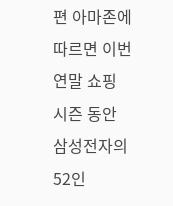편 아마존에 따르면 이번 연말 쇼핑 시즌 동안 삼성전자의 52인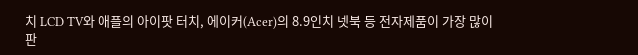치 LCD TV와 애플의 아이팟 터치, 에이커(Acer)의 8.9인치 넷북 등 전자제품이 가장 많이 판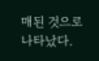매된 것으로 나타났다.